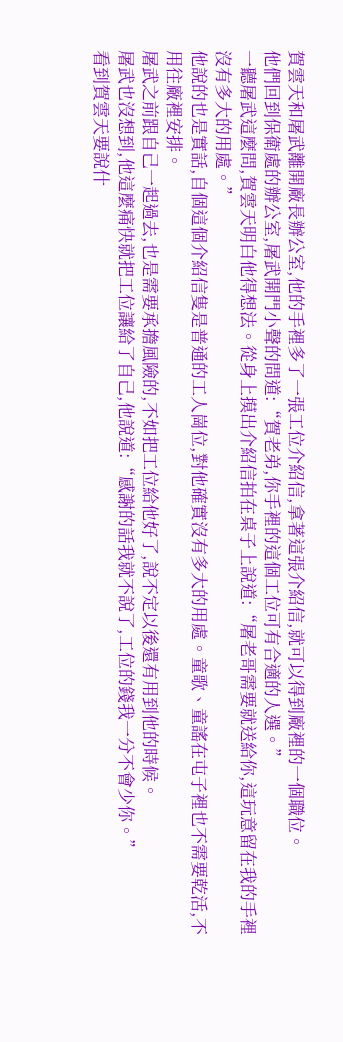賀雲天和屠武離開廠長辦公室,他的手裡多了一張工位介紹信,拿著這張介紹信,就可以得到廠裡的一個職位。
他們回到保衛處的辦公室,屠武開門小聲的問道:“賀老弟,你手裡的這個工位可有合適的人選。”
一聽屠武這麼問,賀雲天明白他得想法。從身上摸出介紹信拍在桌子上說道:“屠老哥需要就送給你,這玩意留在我的手裡沒有多大的用處。”
他說的也是實話,自個這個介紹信隻是普通的工人崗位,對他確實沒有多大的用處。童歌、童謠在屯子裡也不需要乾活,不用往廠裡安排。
屠武之前跟自己一起過去,也是需要承擔風險的,不如把工位給他好了,說不定以後還有用到他的時候。
屠武也沒想到,他這麼痛快就把工位讓給了自己,他說道:“感謝的話我就不說了,工位的錢我一分不會少你。”
看到賀雲天要說什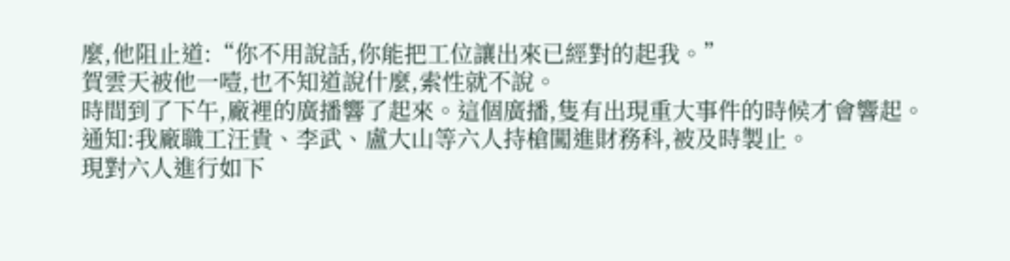麼,他阻止道:“你不用說話,你能把工位讓出來已經對的起我。”
賀雲天被他一噎,也不知道說什麼,索性就不說。
時間到了下午,廠裡的廣播響了起來。這個廣播,隻有出現重大事件的時候才會響起。
通知:我廠職工汪貴、李武、盧大山等六人持槍闖進財務科,被及時製止。
現對六人進行如下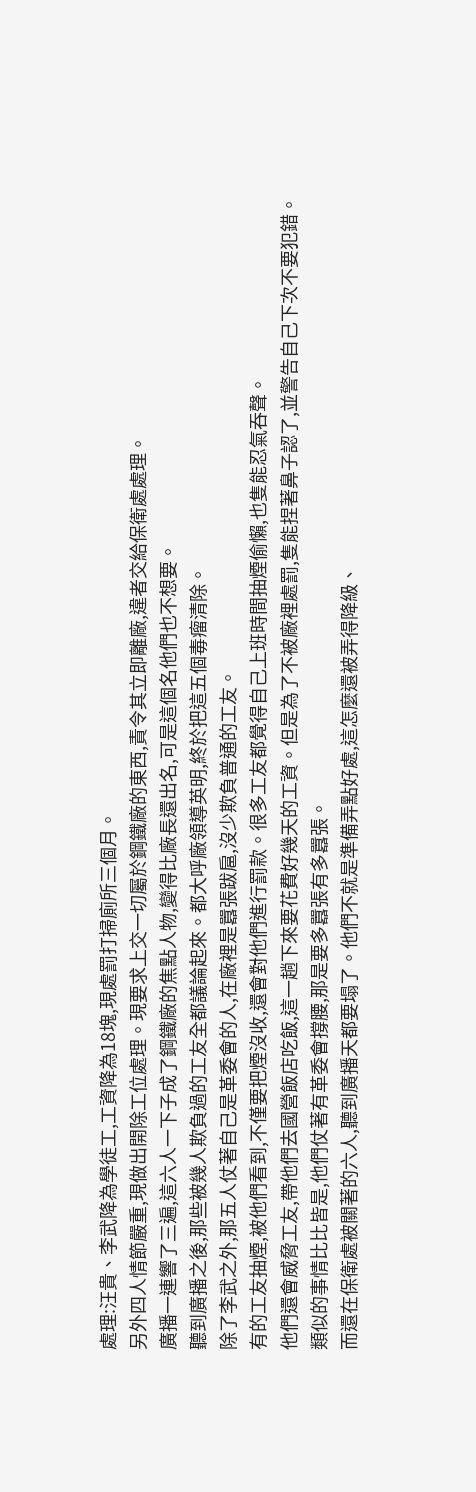處理:汪貴、李武降為學徒工,工資降為18塊,現處罰打掃廁所三個月。
另外四人情節嚴重,現做出開除工位處理。現要求上交一切屬於鋼鐵廠的東西,責令其立即離廠,違者交給保衛處處理。
廣播一連響了三遍,這六人一下子成了鋼鐵廠的焦點人物,變得比廠長還出名,可是這個名他們也不想要。
聽到廣播之後,那些被幾人欺負過的工友全都議論起來。都大呼廠領導英明,終於把這五個毒瘤清除。
除了李武之外,那五人仗著自己是革委會的人,在廠裡是囂張跋扈,沒少欺負普通的工友。
有的工友抽煙,被他們看到,不僅要把煙沒收,還會對他們進行罰款。很多工友都覺得自己上班時間抽煙偷懶,也隻能忍氣吞聲。
他們還會威脅工友,帶他們去國營飯店吃飯,這一趟下來要花費好幾天的工資。但是為了不被廠裡處罰,隻能捏著鼻子認了,並警告自己下次不要犯錯。
類似的事情比比皆是,他們仗著有革委會撐腰,那是要多囂張有多囂張。
而還在保衛處被關著的六人,聽到廣播天都要塌了。他們不就是準備弄點好處,這怎麼還被弄得降級、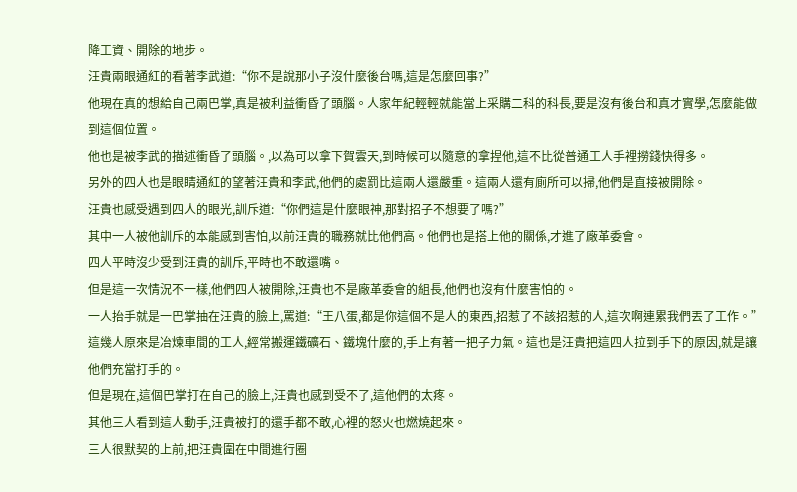降工資、開除的地步。
汪貴兩眼通紅的看著李武道:“你不是說那小子沒什麼後台嗎,這是怎麼回事?”
他現在真的想給自己兩巴掌,真是被利益衝昏了頭腦。人家年紀輕輕就能當上采購二科的科長,要是沒有後台和真才實學,怎麼能做到這個位置。
他也是被李武的描述衝昏了頭腦。,以為可以拿下賀雲天,到時候可以隨意的拿捏他,這不比從普通工人手裡撈錢快得多。
另外的四人也是眼睛通紅的望著汪貴和李武,他們的處罰比這兩人還嚴重。這兩人還有廁所可以掃,他們是直接被開除。
汪貴也感受遇到四人的眼光,訓斥道:“你們這是什麼眼神,那對招子不想要了嗎?”
其中一人被他訓斥的本能感到害怕,以前汪貴的職務就比他們高。他們也是搭上他的關係,才進了廠革委會。
四人平時沒少受到汪貴的訓斥,平時也不敢還嘴。
但是這一次情況不一樣,他們四人被開除,汪貴也不是廠革委會的組長,他們也沒有什麼害怕的。
一人抬手就是一巴掌抽在汪貴的臉上,罵道:“王八蛋,都是你這個不是人的東西,招惹了不該招惹的人,這次啊連累我們丟了工作。”
這幾人原來是冶煉車間的工人,經常搬運鐵礦石、鐵塊什麼的,手上有著一把子力氣。這也是汪貴把這四人拉到手下的原因,就是讓他們充當打手的。
但是現在,這個巴掌打在自己的臉上,汪貴也感到受不了,這他們的太疼。
其他三人看到這人動手,汪貴被打的還手都不敢,心裡的怒火也燃燒起來。
三人很默契的上前,把汪貴圍在中間進行圈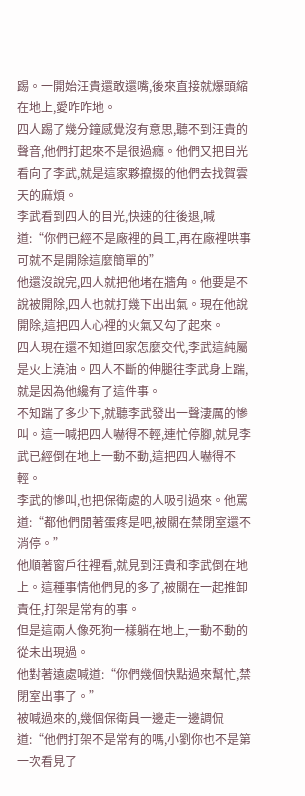踢。一開始汪貴還敢還嘴,後來直接就爆頭縮在地上,愛咋咋地。
四人踢了幾分鐘感覺沒有意思,聽不到汪貴的聲音,他們打起來不是很過癮。他們又把目光看向了李武,就是這家夥攛掇的他們去找賀雲天的麻煩。
李武看到四人的目光,快速的往後退,喊道:“你們已經不是廠裡的員工,再在廠裡哄事可就不是開除這麼簡單的”
他還沒說完,四人就把他堵在牆角。他要是不說被開除,四人也就打幾下出出氣。現在他說開除,這把四人心裡的火氣又勾了起來。
四人現在還不知道回家怎麼交代,李武這純屬是火上澆油。四人不斷的伸腿往李武身上踹,就是因為他纔有了這件事。
不知踹了多少下,就聽李武發出一聲淒厲的慘叫。這一喊把四人嚇得不輕,連忙停腳,就見李武已經倒在地上一動不動,這把四人嚇得不輕。
李武的慘叫,也把保衛處的人吸引過來。他罵道:“都他們閒著蛋疼是吧,被關在禁閉室還不消停。”
他順著窗戶往裡看,就見到汪貴和李武倒在地上。這種事情他們見的多了,被關在一起推卸責任,打架是常有的事。
但是這兩人像死狗一樣躺在地上,一動不動的從未出現過。
他對著遠處喊道:“你們幾個快點過來幫忙,禁閉室出事了。”
被喊過來的,幾個保衛員一邊走一邊調侃道:“他們打架不是常有的嗎,小劉你也不是第一次看見了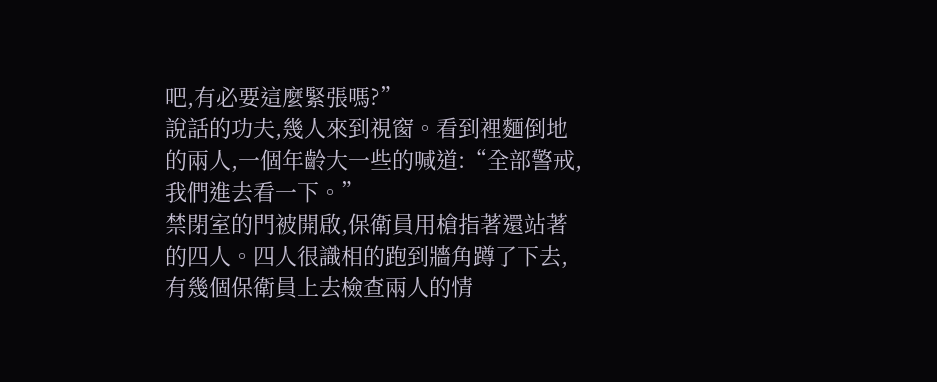吧,有必要這麼緊張嗎?”
說話的功夫,幾人來到視窗。看到裡麵倒地的兩人,一個年齡大一些的喊道:“全部警戒,我們進去看一下。”
禁閉室的門被開啟,保衛員用槍指著還站著的四人。四人很識相的跑到牆角蹲了下去,有幾個保衛員上去檢查兩人的情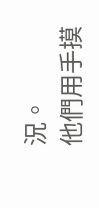況。
他們用手摸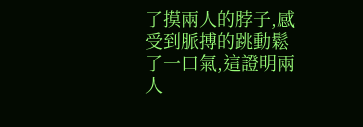了摸兩人的脖子,感受到脈搏的跳動鬆了一口氣,這證明兩人